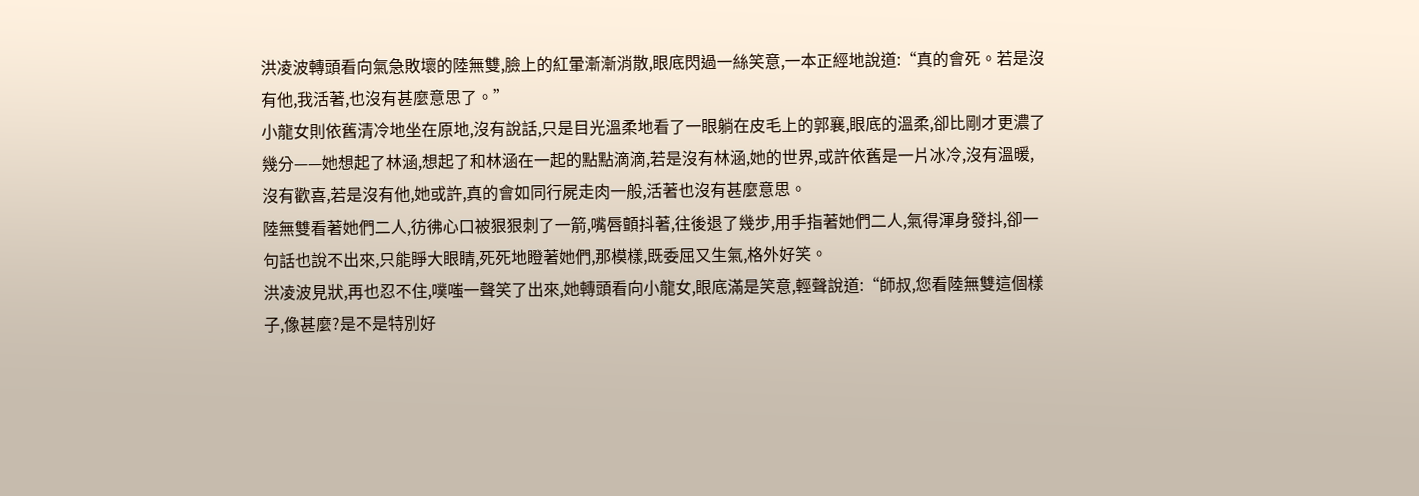洪凌波轉頭看向氣急敗壞的陸無雙,臉上的紅暈漸漸消散,眼底閃過一絲笑意,一本正經地說道:“真的會死。若是沒有他,我活著,也沒有甚麼意思了。”
小龍女則依舊清冷地坐在原地,沒有說話,只是目光溫柔地看了一眼躺在皮毛上的郭襄,眼底的溫柔,卻比剛才更濃了幾分——她想起了林涵,想起了和林涵在一起的點點滴滴,若是沒有林涵,她的世界,或許依舊是一片冰冷,沒有溫暖,沒有歡喜,若是沒有他,她或許,真的會如同行屍走肉一般,活著也沒有甚麼意思。
陸無雙看著她們二人,彷彿心口被狠狠刺了一箭,嘴唇顫抖著,往後退了幾步,用手指著她們二人,氣得渾身發抖,卻一句話也說不出來,只能睜大眼睛,死死地瞪著她們,那模樣,既委屈又生氣,格外好笑。
洪凌波見狀,再也忍不住,噗嗤一聲笑了出來,她轉頭看向小龍女,眼底滿是笑意,輕聲說道:“師叔,您看陸無雙這個樣子,像甚麼?是不是特別好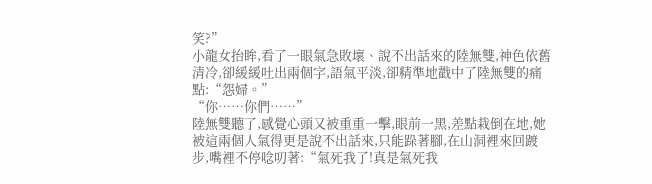笑?”
小龍女抬眸,看了一眼氣急敗壞、說不出話來的陸無雙,神色依舊清冷,卻緩緩吐出兩個字,語氣平淡,卻精準地戳中了陸無雙的痛點:“怨婦。”
“你……你們……”
陸無雙聽了,感覺心頭又被重重一擊,眼前一黑,差點栽倒在地,她被這兩個人氣得更是說不出話來,只能跺著腳,在山洞裡來回踱步,嘴裡不停唸叨著:“氣死我了!真是氣死我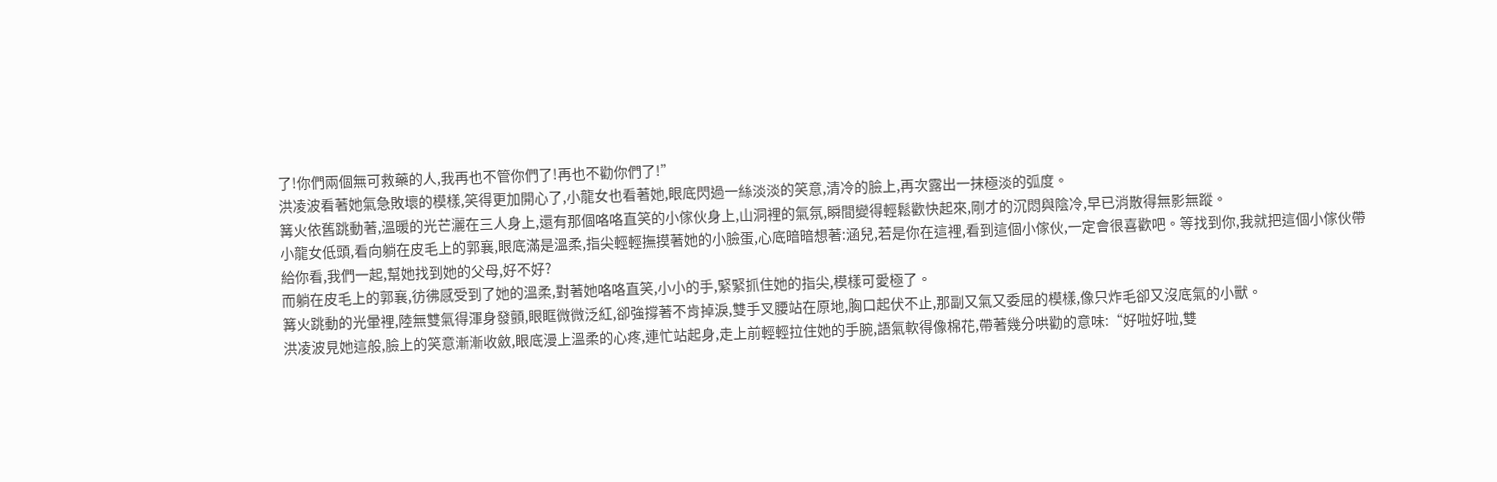了!你們兩個無可救藥的人,我再也不管你們了!再也不勸你們了!”
洪凌波看著她氣急敗壞的模樣,笑得更加開心了,小龍女也看著她,眼底閃過一絲淡淡的笑意,清冷的臉上,再次露出一抹極淡的弧度。
篝火依舊跳動著,溫暖的光芒灑在三人身上,還有那個咯咯直笑的小傢伙身上,山洞裡的氣氛,瞬間變得輕鬆歡快起來,剛才的沉悶與陰冷,早已消散得無影無蹤。
小龍女低頭,看向躺在皮毛上的郭襄,眼底滿是溫柔,指尖輕輕撫摸著她的小臉蛋,心底暗暗想著:涵兒,若是你在這裡,看到這個小傢伙,一定會很喜歡吧。等找到你,我就把這個小傢伙帶給你看,我們一起,幫她找到她的父母,好不好?
而躺在皮毛上的郭襄,彷彿感受到了她的溫柔,對著她咯咯直笑,小小的手,緊緊抓住她的指尖,模樣可愛極了。
篝火跳動的光暈裡,陸無雙氣得渾身發顫,眼眶微微泛紅,卻強撐著不肯掉淚,雙手叉腰站在原地,胸口起伏不止,那副又氣又委屈的模樣,像只炸毛卻又沒底氣的小獸。
洪凌波見她這般,臉上的笑意漸漸收斂,眼底漫上溫柔的心疼,連忙站起身,走上前輕輕拉住她的手腕,語氣軟得像棉花,帶著幾分哄勸的意味:“好啦好啦,雙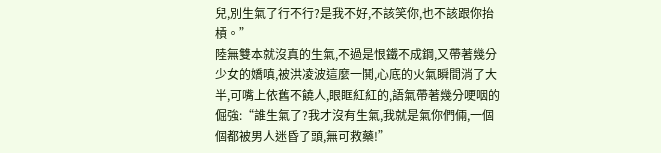兒,別生氣了行不行?是我不好,不該笑你,也不該跟你抬槓。”
陸無雙本就沒真的生氣,不過是恨鐵不成鋼,又帶著幾分少女的嬌嗔,被洪凌波這麼一鬨,心底的火氣瞬間消了大半,可嘴上依舊不饒人,眼眶紅紅的,語氣帶著幾分哽咽的倔強:“誰生氣了?我才沒有生氣,我就是氣你們倆,一個個都被男人迷昏了頭,無可救藥!”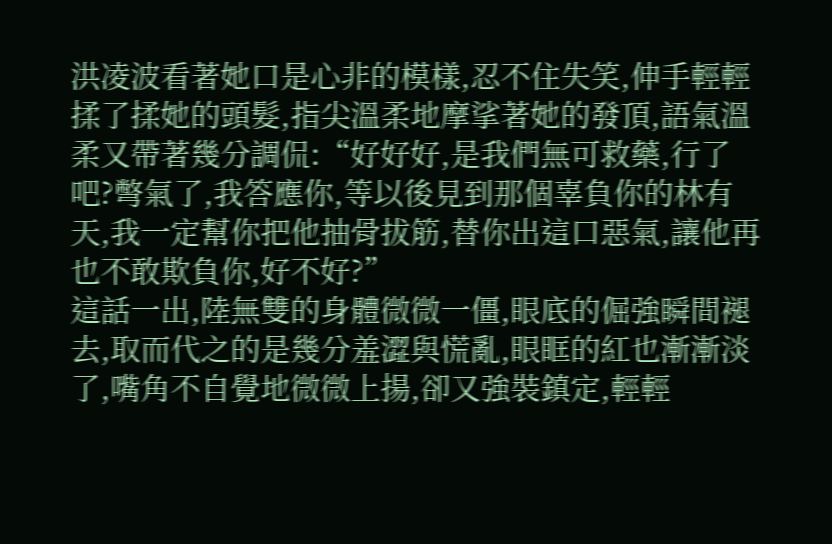洪凌波看著她口是心非的模樣,忍不住失笑,伸手輕輕揉了揉她的頭髮,指尖溫柔地摩挲著她的發頂,語氣溫柔又帶著幾分調侃:“好好好,是我們無可救藥,行了吧?彆氣了,我答應你,等以後見到那個辜負你的林有天,我一定幫你把他抽骨拔筋,替你出這口惡氣,讓他再也不敢欺負你,好不好?”
這話一出,陸無雙的身體微微一僵,眼底的倔強瞬間褪去,取而代之的是幾分羞澀與慌亂,眼眶的紅也漸漸淡了,嘴角不自覺地微微上揚,卻又強裝鎮定,輕輕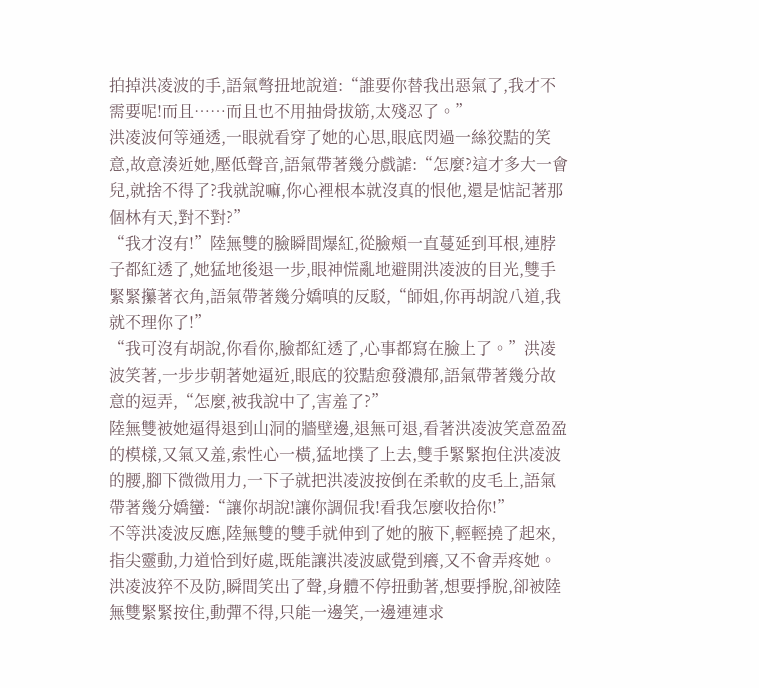拍掉洪凌波的手,語氣彆扭地說道:“誰要你替我出惡氣了,我才不需要呢!而且……而且也不用抽骨拔筋,太殘忍了。”
洪凌波何等通透,一眼就看穿了她的心思,眼底閃過一絲狡黠的笑意,故意湊近她,壓低聲音,語氣帶著幾分戲謔:“怎麼?這才多大一會兒,就捨不得了?我就說嘛,你心裡根本就沒真的恨他,還是惦記著那個林有天,對不對?”
“我才沒有!”陸無雙的臉瞬間爆紅,從臉頰一直蔓延到耳根,連脖子都紅透了,她猛地後退一步,眼神慌亂地避開洪凌波的目光,雙手緊緊攥著衣角,語氣帶著幾分嬌嗔的反駁,“師姐,你再胡說八道,我就不理你了!”
“我可沒有胡說,你看你,臉都紅透了,心事都寫在臉上了。”洪凌波笑著,一步步朝著她逼近,眼底的狡黠愈發濃郁,語氣帶著幾分故意的逗弄,“怎麼,被我說中了,害羞了?”
陸無雙被她逼得退到山洞的牆壁邊,退無可退,看著洪凌波笑意盈盈的模樣,又氣又羞,索性心一橫,猛地撲了上去,雙手緊緊抱住洪凌波的腰,腳下微微用力,一下子就把洪凌波按倒在柔軟的皮毛上,語氣帶著幾分嬌蠻:“讓你胡說!讓你調侃我!看我怎麼收拾你!”
不等洪凌波反應,陸無雙的雙手就伸到了她的腋下,輕輕撓了起來,指尖靈動,力道恰到好處,既能讓洪凌波感覺到癢,又不會弄疼她。洪凌波猝不及防,瞬間笑出了聲,身體不停扭動著,想要掙脫,卻被陸無雙緊緊按住,動彈不得,只能一邊笑,一邊連連求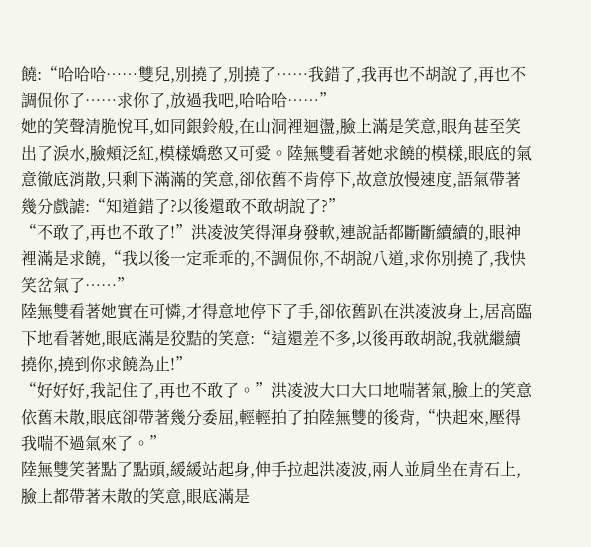饒:“哈哈哈……雙兒,別撓了,別撓了……我錯了,我再也不胡說了,再也不調侃你了……求你了,放過我吧,哈哈哈……”
她的笑聲清脆悅耳,如同銀鈴般,在山洞裡迴盪,臉上滿是笑意,眼角甚至笑出了淚水,臉頰泛紅,模樣嬌憨又可愛。陸無雙看著她求饒的模樣,眼底的氣意徹底消散,只剩下滿滿的笑意,卻依舊不肯停下,故意放慢速度,語氣帶著幾分戲謔:“知道錯了?以後還敢不敢胡說了?”
“不敢了,再也不敢了!”洪凌波笑得渾身發軟,連說話都斷斷續續的,眼神裡滿是求饒,“我以後一定乖乖的,不調侃你,不胡說八道,求你別撓了,我快笑岔氣了……”
陸無雙看著她實在可憐,才得意地停下了手,卻依舊趴在洪凌波身上,居高臨下地看著她,眼底滿是狡黠的笑意:“這還差不多,以後再敢胡說,我就繼續撓你,撓到你求饒為止!”
“好好好,我記住了,再也不敢了。”洪凌波大口大口地喘著氣,臉上的笑意依舊未散,眼底卻帶著幾分委屈,輕輕拍了拍陸無雙的後背,“快起來,壓得我喘不過氣來了。”
陸無雙笑著點了點頭,緩緩站起身,伸手拉起洪凌波,兩人並肩坐在青石上,臉上都帶著未散的笑意,眼底滿是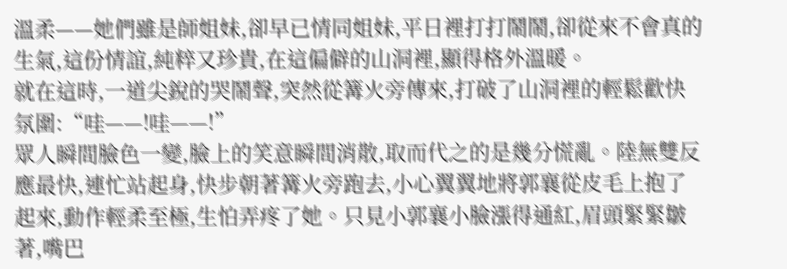溫柔——她們雖是師姐妹,卻早已情同姐妹,平日裡打打鬧鬧,卻從來不會真的生氣,這份情誼,純粹又珍貴,在這偏僻的山洞裡,顯得格外溫暖。
就在這時,一道尖銳的哭鬧聲,突然從篝火旁傳來,打破了山洞裡的輕鬆歡快氛圍:“哇——!哇——!”
眾人瞬間臉色一變,臉上的笑意瞬間消散,取而代之的是幾分慌亂。陸無雙反應最快,連忙站起身,快步朝著篝火旁跑去,小心翼翼地將郭襄從皮毛上抱了起來,動作輕柔至極,生怕弄疼了她。只見小郭襄小臉漲得通紅,眉頭緊緊皺著,嘴巴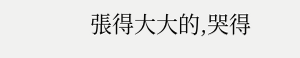張得大大的,哭得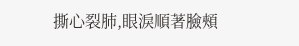撕心裂肺,眼淚順著臉頰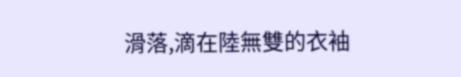滑落,滴在陸無雙的衣袖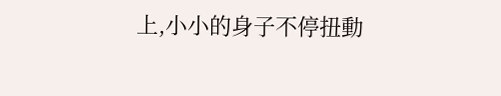上,小小的身子不停扭動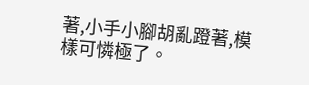著,小手小腳胡亂蹬著,模樣可憐極了。